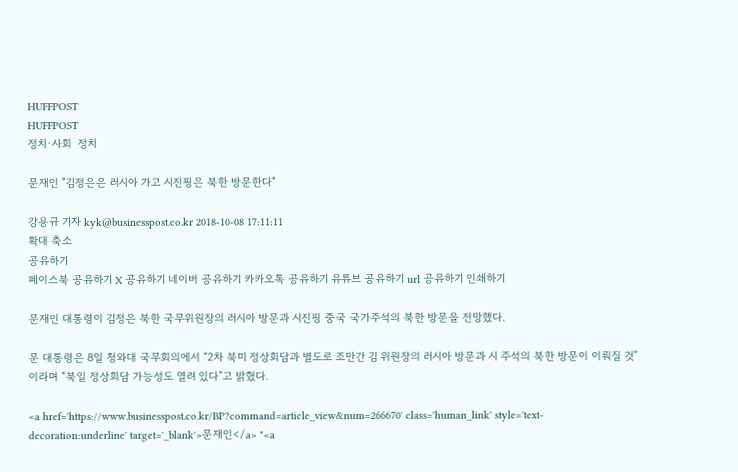HUFFPOST
HUFFPOST
정치·사회  정치

문재인 "김정은은 러시아 가고 시진핑은 북한 방문한다"

강용규 기자 kyk@businesspost.co.kr 2018-10-08 17:11:11
확대 축소
공유하기
페이스북 공유하기 X 공유하기 네이버 공유하기 카카오톡 공유하기 유튜브 공유하기 url 공유하기 인쇄하기

문재인 대통령이 김정은 북한 국무위원장의 러시아 방문과 시진핑 중국 국가주석의 북한 방문을 전망했다.

문 대통령은 8일 청와대 국무회의에서 “2차 북미 정상회담과 별도로 조만간 김 위원장의 러시아 방문과 시 주석의 북한 방문이 이뤄질 것”이라며 “북일 정상회담 가능성도 열려 있다”고 밝혔다.

<a href='https://www.businesspost.co.kr/BP?command=article_view&num=266670' class='human_link' style='text-decoration:underline' target='_blank'>문재인</a> "<a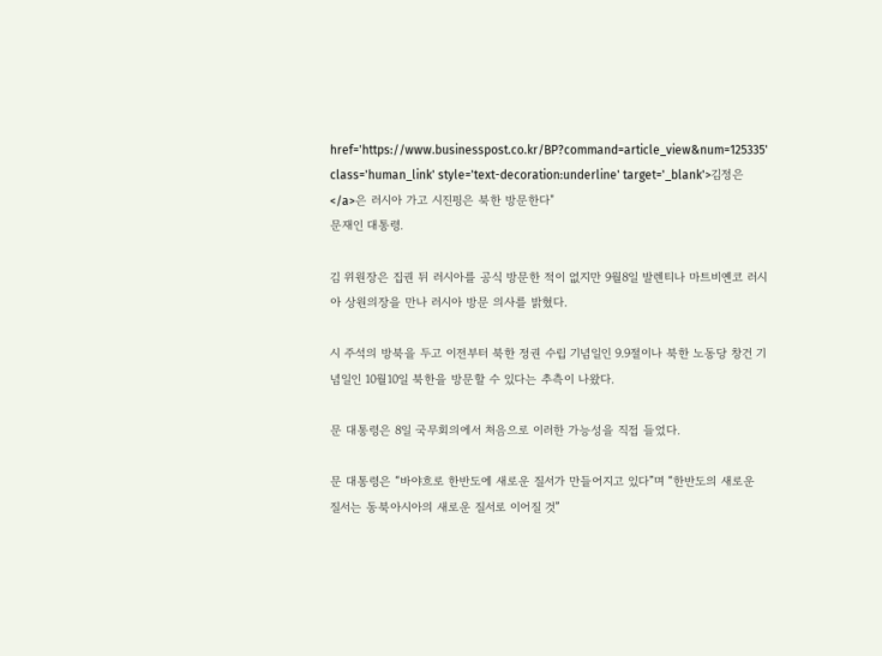href='https://www.businesspost.co.kr/BP?command=article_view&num=125335' class='human_link' style='text-decoration:underline' target='_blank'>김정은</a>은 러시아 가고 시진핑은 북한 방문한다"
문재인 대통령.

김 위원장은 집권 뒤 러시아를 공식 방문한 적이 없지만 9월8일 발렌티나 마트비옌코 러시아 상원의장을 만나 러시아 방문 의사를 밝혔다.

시 주석의 방북을 두고 이전부터 북한 정권 수립 기념일인 9.9절이나 북한 노동당 창건 기념일인 10월10일 북한을 방문할 수 있다는 추측이 나왔다.

문 대통령은 8일 국무회의에서 처음으로 이러한 가능성을 직접 들었다.

문 대통령은 “바야흐로 한반도에 새로운 질서가 만들어지고 있다”며 “한반도의 새로운 질서는 동북아시아의 새로운 질서로 이어질 것”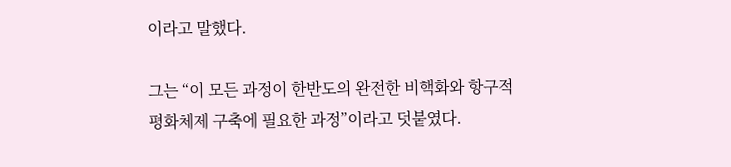이라고 말했다.

그는 “이 모든 과정이 한반도의 완전한 비핵화와 항구적 평화체제 구축에 필요한 과정”이라고 덧붙였다.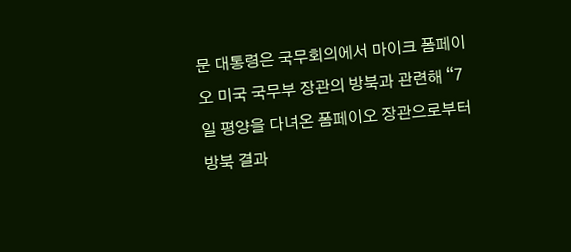문 대통령은 국무회의에서 마이크 폼페이오 미국 국무부 장관의 방북과 관련해 “7일 평양을 다녀온 폼페이오 장관으로부터 방북 결과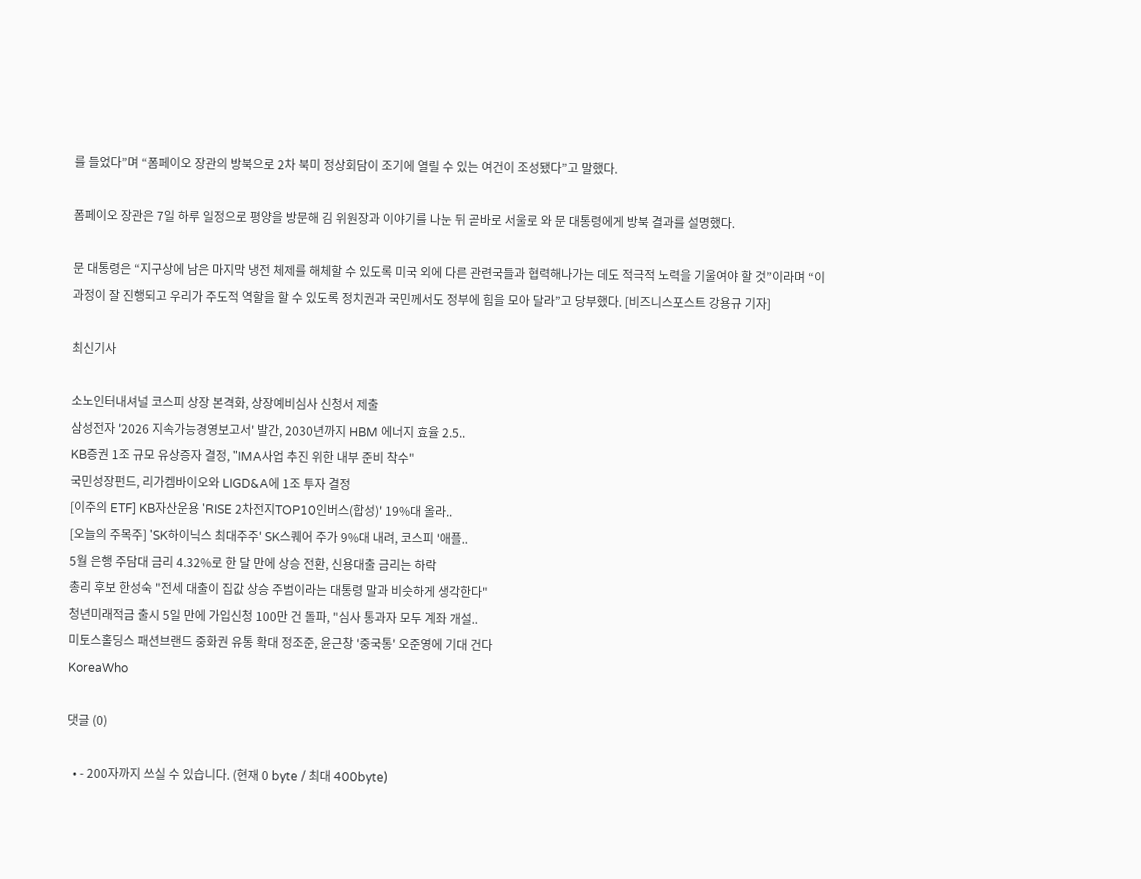를 들었다”며 “폼페이오 장관의 방북으로 2차 북미 정상회담이 조기에 열릴 수 있는 여건이 조성됐다”고 말했다.

폼페이오 장관은 7일 하루 일정으로 평양을 방문해 김 위원장과 이야기를 나눈 뒤 곧바로 서울로 와 문 대통령에게 방북 결과를 설명했다.

문 대통령은 “지구상에 남은 마지막 냉전 체제를 해체할 수 있도록 미국 외에 다른 관련국들과 협력해나가는 데도 적극적 노력을 기울여야 할 것”이라며 “이 과정이 잘 진행되고 우리가 주도적 역할을 할 수 있도록 정치권과 국민께서도 정부에 힘을 모아 달라”고 당부했다. [비즈니스포스트 강용규 기자]

최신기사

소노인터내셔널 코스피 상장 본격화, 상장예비심사 신청서 제출
삼성전자 '2026 지속가능경영보고서' 발간, 2030년까지 HBM 에너지 효율 2.5..
KB증권 1조 규모 유상증자 결정, "IMA사업 추진 위한 내부 준비 착수"
국민성장펀드, 리가켐바이오와 LIGD&A에 1조 투자 결정
[이주의 ETF] KB자산운용 'RISE 2차전지TOP10인버스(합성)' 19%대 올라..
[오늘의 주목주] 'SK하이닉스 최대주주' SK스퀘어 주가 9%대 내려, 코스피 '애플..
5월 은행 주담대 금리 4.32%로 한 달 만에 상승 전환, 신용대출 금리는 하락
총리 후보 한성숙 "전세 대출이 집값 상승 주범이라는 대통령 말과 비슷하게 생각한다"
청년미래적금 출시 5일 만에 가입신청 100만 건 돌파, "심사 통과자 모두 계좌 개설..
미토스홀딩스 패션브랜드 중화권 유통 확대 정조준, 윤근창 '중국통' 오준영에 기대 건다
KoreaWho

댓글 (0)

  • - 200자까지 쓰실 수 있습니다. (현재 0 byte / 최대 400byte)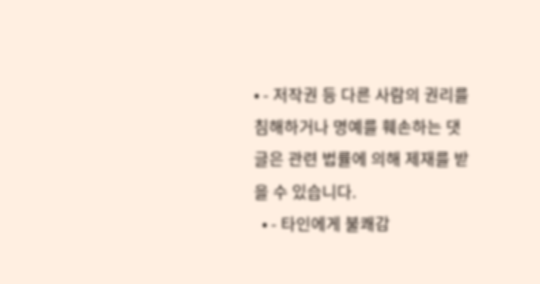• - 저작권 등 다른 사람의 권리를 침해하거나 명예를 훼손하는 댓글은 관련 법률에 의해 제재를 받을 수 있습니다.
  • - 타인에게 불쾌감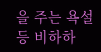을 주는 욕설 등 비하하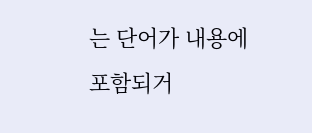는 단어가 내용에 포함되거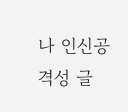나 인신공격성 글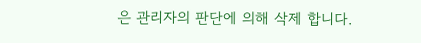은 관리자의 판단에 의해 삭제 합니다.